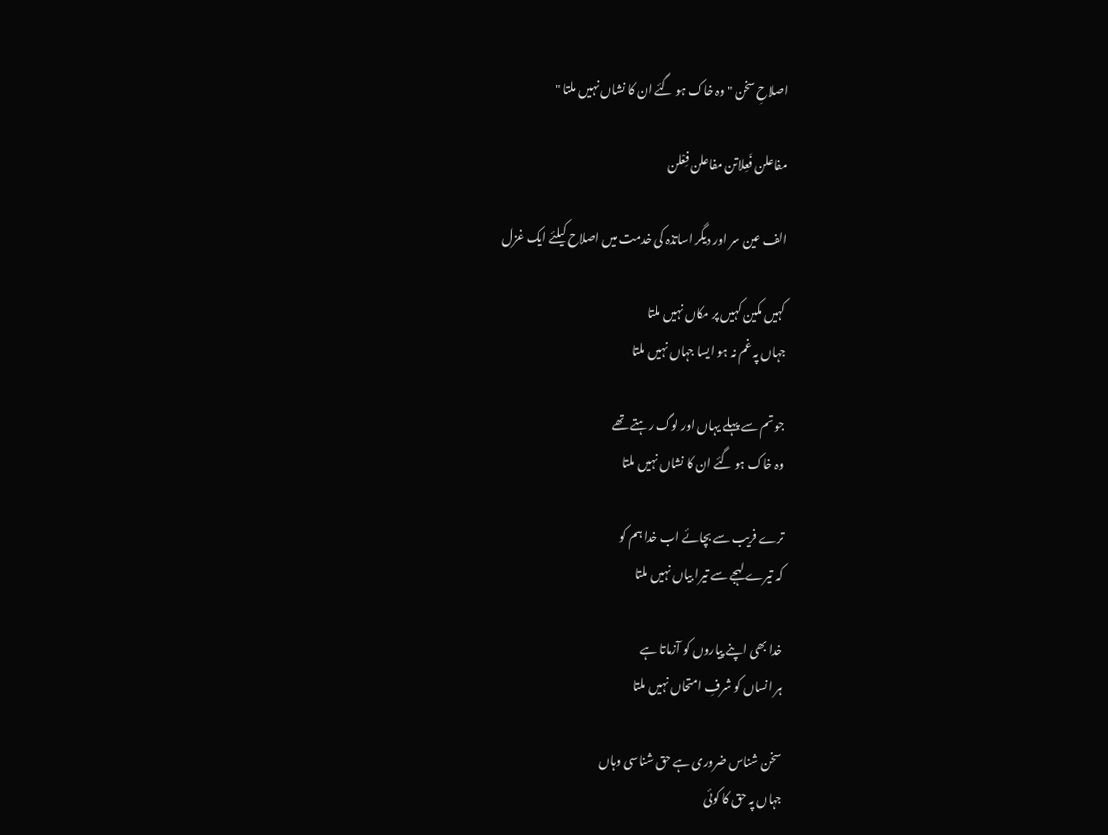اصلاحِ سخن " وہ خاک ہو گئے ان کا نشاں نہیں ملتا "

مفاعلن فَعِلاتن مفاعلن فِعْلن

الف عین سر اور دیگر اساتذہ کی خدمت میں اصلاح کیلئے ایک غزل

کہیں مکین کہیں پر مکاں نہیں ملتا
جہاں پہ غم نہ ہو ایسا جہاں نہیں ملتا

جو تم سے پہلے یہاں اور لوگ رہتے تھے
وہ خاک ہو گئے ان کا نشاں نہیں ملتا

ترے فریب سے بچائے اب خدا ہم کو
کہ تیرے لہجے سے تیرا بیاں نہیں ملتا

خدا بھی اپنے پیاروں کو آزماتا ہے
ہر انساں کو شرفِ امتحاں نہیں ملتا

سخن شناس ضروری ہے حق شناسی وہاں
جہاں پہ حق کا کوئی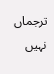ترجماں نہیں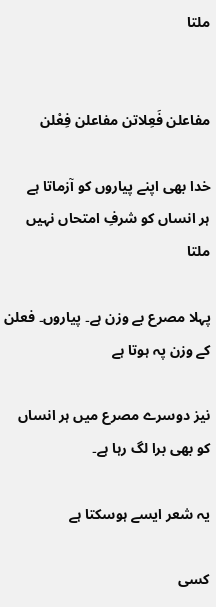ملتا


مفاعلن فَعِلاتن مفاعلن فِعْلن

خدا بھی اپنے پیاروں کو آزماتا ہے
ہر انساں کو شرفِ امتحاں نہیں ملتا

پہلا مصرع بے وزن ہے۔ پیاروں۔ فعلن کے وزن پہ ہوتا ہے

نیز دوسرے مصرع میں ہر انساں کو بھی برا لگ رہا ہے۔

یہ شعر ایسے ہوسکتا ہے

کسی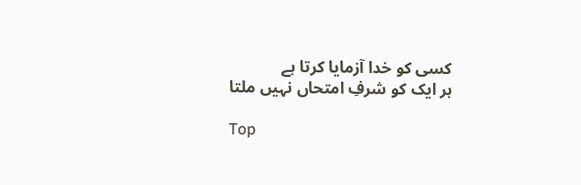کسی کو خدا آزمایا کرتا ہے
ہر ایک کو شرفِ امتحاں نہیں ملتا

Top